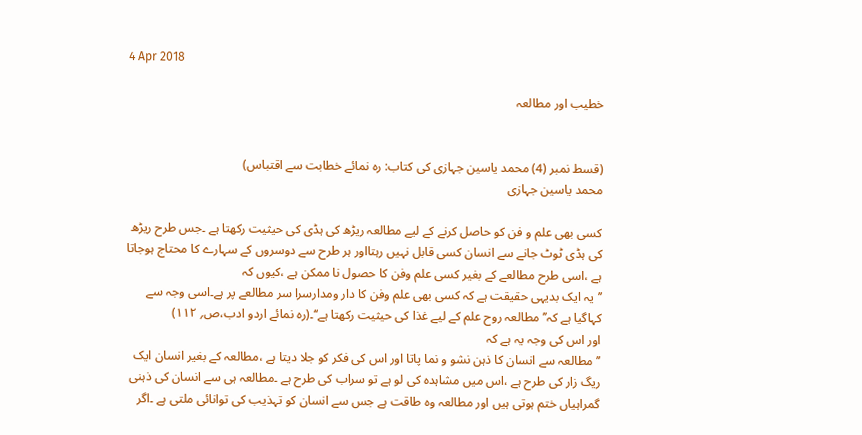4 Apr 2018

خطیب اور مطالعہ


(قسط نمبر (4) محمد یاسین جہازی کی کتاب: رہ نمائے خطابت سے اقتباس)
محمد یاسین جہازی

کسی بھی علم و فن کو حاصل کرنے کے لیے مطالعہ ریڑھ کی ہڈی کی حیثیت رکھتا ہے ۔جس طرح ریڑھ کی ہڈی ٹوٹ جانے سے انسان کسی قابل نہیں رہتااور ہر طرح سے دوسروں کے سہارے کا محتاج ہوجاتا ہے ،اسی طرح مطالعے کے بغیر کسی علم وفن کا حصول نا ممکن ہے ،کیوں کہ
’’یہ ایک بدیہی حقیقت ہے کہ کسی بھی علم وفن کا دار ومدارسرا سر مطالعے پر ہے۔اسی وجہ سے کہاگیا ہے کہ’’مطالعہ روح علم کے لیے غذا کی حیثیت رکھتا ہے‘‘۔(رہ نمائے اردو ادب،ص؍ ۱۱۲)
اور اس کی وجہ یہ ہے کہ
’’مطالعہ سے انسان کا ذہن نشو و نما پاتا اور اس کی فکر کو جلا دیتا ہے ،مطالعہ کے بغیر انسان ایک ریگ زار کی طرح ہے ،اس میں مشاہدہ کی لو ہے تو سراب کی طرح ہے ۔مطالعہ ہی سے انسان کی ذہنی گمراہیاں ختم ہوتی ہیں اور مطالعہ وہ طاقت ہے جس سے انسان کو تہذیب کی توانائی ملتی ہے ۔اگر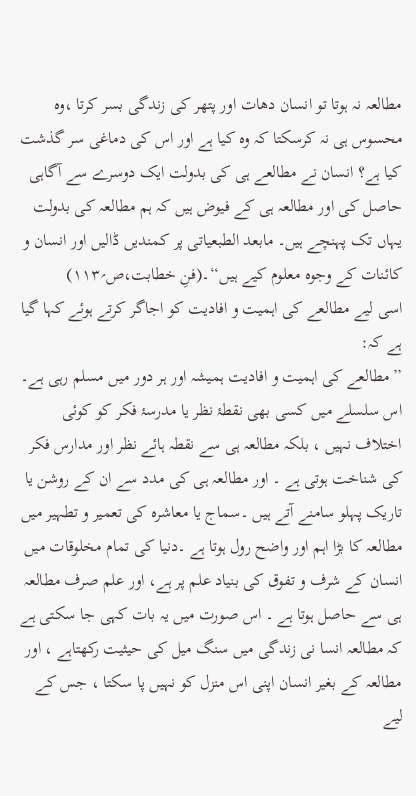مطالعہ نہ ہوتا تو انسان دھات اور پتھر کی زندگی بسر کرتا ،وہ محسوس ہی نہ کرسکتا کہ وہ کیا ہے اور اس کی دماغی سر گذشت کیا ہے؟ انسان نے مطالعے ہی کی بدولت ایک دوسرے سے آگاہی حاصل کی اور مطالعہ ہی کے فیوض ہیں کہ ہم مطالعہ کی بدولت یہاں تک پہنچے ہیں۔ مابعد الطبعیاتی پر کمندیں ڈالیں اور انسان و کائنات کے وجوہ معلوم کیے ہیں‘‘۔(فنِ خطابت،ص؍۱۱۳)
اسی لیے مطالعے کی اہمیت و افادیت کو اجاگر کرتے ہوئے کہا گیا ہے کہ:
’’مطالعے کی اہمیت و افادیت ہمیشہ اور ہر دور میں مسلم رہی ہے۔ اس سلسلے میں کسی بھی نقطۂ نظر یا مدرسۂ فکر کو کوئی اختلاف نہیں ، بلکہ مطالعہ ہی سے نقطہ ہائے نظر اور مدارس فکر کی شناخت ہوتی ہے ۔ اور مطالعہ ہی کی مدد سے ان کے روشن یا تاریک پہلو سامنے آتے ہیں ۔سماج یا معاشرہ کی تعمیر و تطہیر میں مطالعہ کا بڑا اہم اور واضح رول ہوتا ہے ۔دنیا کی تمام مخلوقات میں انسان کے شرف و تفوق کی بنیاد علم پر ہے، اور علم صرف مطالعہ ہی سے حاصل ہوتا ہے ۔ اس صورت میں یہ بات کہی جا سکتی ہے کہ مطالعہ انسا نی زندگی میں سنگ میل کی حیثیت رکھتاہے ، اور مطالعہ کے بغیر انسان اپنی اس منزل کو نہیں پا سکتا ، جس کے لیے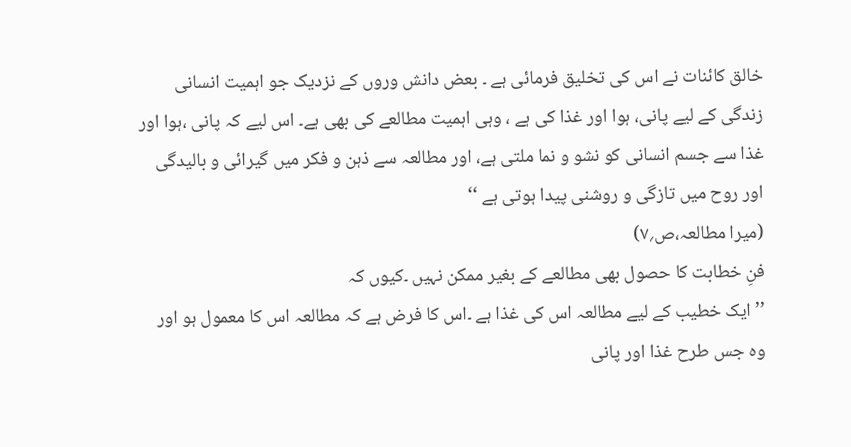خالق کائنات نے اس کی تخلیق فرمائی ہے ۔ بعض دانش وروں کے نزدیک جو اہمیت انسانی زندگی کے لیے پانی، ہوا اور غذا کی ہے ، وہی اہمیت مطالعے کی بھی ہے۔ اس لیے کہ پانی ،ہوا اور غذا سے جسم انسانی کو نشو و نما ملتی ہے، اور مطالعہ سے ذہن و فکر میں گیرائی و بالیدگی اور روح میں تازگی و روشنی پیدا ہوتی ہے ‘‘
(میرا مطالعہ،ص؍۷)
فنِ خطابت کا حصول بھی مطالعے کے بغیر ممکن نہیں ۔کیوں کہ
’’ایک خطیب کے لیے مطالعہ اس کی غذا ہے ۔اس کا فرض ہے کہ مطالعہ اس کا معمول ہو اور وہ جس طرح غذا اور پانی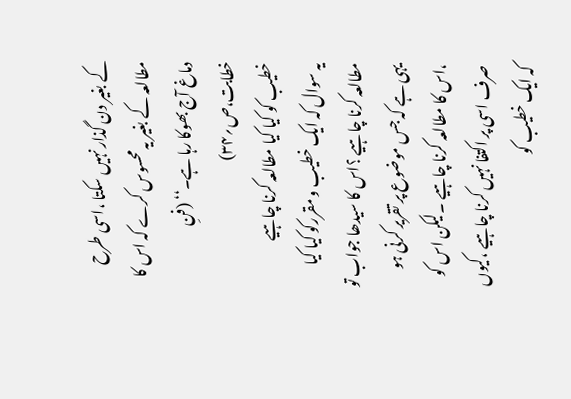کے بغیر دن گذار نہیں سکتا ،اسی طرح مطالعہ کے بغیر یہ محسوس کرے کہ اس کا دماغ آج بھوکا رہا ہے۔‘‘ (فنِ خطابت،ص؍۳۴)
خطیب کو کیا کیا مطالعہ کرنا چاہیے
یہ سوال کہ ایک خطیب و مقررکو کیا کیا مطالعہ کرنا چاہیے ؟اس کا سیدھا جواب تو یہی ہے کہ جس موضوع پر تقریر کرنی ہو ،اس کا مطالعہ کرنا چاہیے ۔لیکن اس کو صرف اسی پر اکتفا نہیں کرنا چاہیے ،کیوں کہ ایک خطیب کو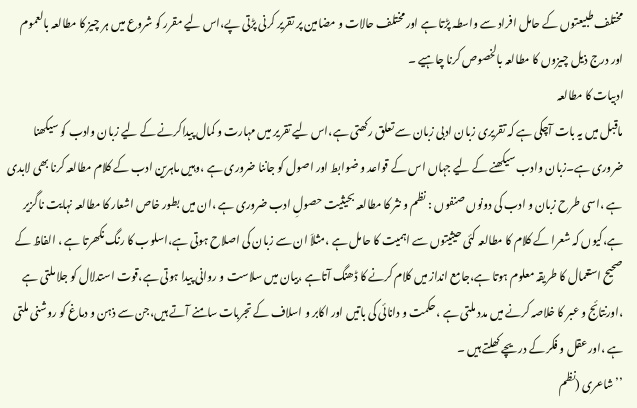مختلف طبیعتوں کے حامل افراد سے واسطہ پڑتا ہے اور مختلف حالات و مضامین پر تقریر کرنی پڑتی پے،اس لیے مقرر کو شروع میں ہر چیز کا مطالعہ بالعموم اور درج ذیل چیزوں کا مطالعہ بالخصوص کرنا چاہیے ۔
ادبیات کا مطالعہ
ماقبل میں یہ بات آچکی ہے کہ تقریری زبان ادبی زبان سے تعلق رکھتی ہے،اس لیے تقریر میں مہارت و کمال پیداکرنے کے لیے زبان وادب کو سیکھنا ضروری ہے۔زبان وادب سیکھنے کے لیے جہاں اس کے قواعد و ضوابط اور اصول کو جاننا ضروری ہے ،وہیں ماہرین ادب کے کلام مطالعہ کرنا بھی لابدی ہے ،اسی طرح زبان و ادب کی دونوں صنفوں : نظم و نثر کا مطالعہ بحیثیت حصولِ ادب ضروری ہے ،ان میں بطور خاص اشعار کا مطالعہ نہایت ناگزیر ہے،کیوں کہ شعرا کے کلام کا مطالعہ کئی حیثیتوں سے اہمیت کا حامل ہے ،مثلاَ ان سے زبان کی اصلاح ہوتی ہے،اسلوب کا رنگ نکھرتا ہے ، الفاظ کے صحیح استعمال کا طریقہ معلوم ہوتا ہے،جامع انداز میں کلام کرنے کا ڈھنگ آتاہے ،بیان میں سلاست و روانی پیدا ہوتی ہے،قوت استدلال کو جلا ملتی ہے ،اورنتائج و عبر کا خلاصہ کرنے میں مدد ملتی ہے ،حکمت و دانائی کی باتیں اور اکابر و اسلاف کے تجربات سامنے آتے ہیں،جن سے ذہن و دماغ کو روشنی ملتی ہے ،اور عقل و فکر کے دریچے کھلتے ہیں ۔
’’شاعری (نظم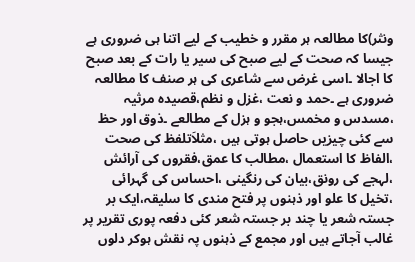ونثر)کا مطالعہ ہر مقرر و خطیب کے لیے اتنا ہی ضروری ہے جیسا کہ صحت کے لیے صبح کی سیر یا رات کے بعد صبح کا اجالا ۔اسی غرض سے شاعری کی ہر صنف کا مطالعہ ضروری ہے ۔حمد و نعت ،غزل و نظم،قصیدہ مرثیہ ،مسدس و مخمس،ہجو و ہزل کے مطالعے ۔ذوق اور حظ سے کئی چیزیں حاصل ہوتی ہیں ،مثلاَتلفظ کی صحت ،الفاظ کا استعمال ،مطالب کا عمق،فقروں کی آرائش ،لہجے کی رونق،بیان کی رنگینی ،احساس کی گہرائی ،تخیل کا علو اور ذہنوں پر فتح مندی کا سلیقہ،ایک بر جستہ شعر یا چند بر جستہ شعر کئی دفعہ پوری تقریر پر غالب آجاتے ہیں اور مجمع کے ذہنوں پہ نقش ہوکر دلوں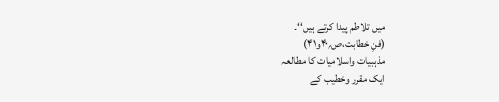میں تلاطم پیدا کرتے ہیں‘‘۔
(فنِ خطابت،ص؍۴۰و۴۱)
مذہبیات واسلامیات کا مطالعہ
ایک مقرر وخطیب کے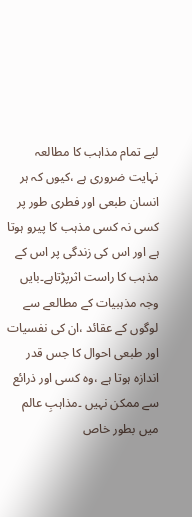لیے تمام مذاہب کا مطالعہ نہایت ضروری ہے ،کیوں کہ ہر انسان طبعی اور فطری طور پر کسی نہ کسی مذہب کا پیرو ہوتا ہے اور اس کی زندگی پر اس کے مذہب کا راست اثرپڑتاہے۔بایں وجہ مذہبیات کے مطالعے سے لوگوں کے عقائد ،ان کی نفسیات اور طبعی احوال کا جس قدر اندازہ ہوتا ہے ،وہ کسی اور ذرائع سے ممکن نہیں ۔مذاہبِ عالم میں بطور خاص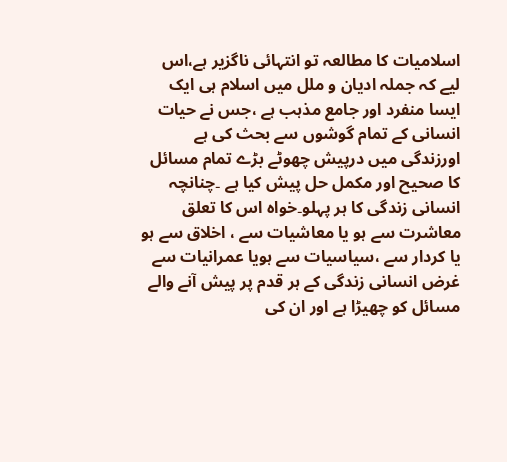اسلامیات کا مطالعہ تو انتہائی ناگزیر ہے،اس لیے کہ جملہ ادیان و ملل میں اسلام ہی ایک ایسا منفرد اور جامع مذہب ہے ،جس نے حیات انسانی کے تمام گوشوں سے بحث کی ہے اورزندگی میں درپیش چھوٹے بڑے تمام مسائل کا صحیح اور مکمل حل پیش کیا ہے ۔چنانچہ انسانی زندگی کا ہر پہلو۔خواہ اس کا تعلق معاشرت سے ہو یا معاشیات سے ، اخلاق سے ہو یا کردار سے ،سیاسیات سے ہویا عمرانیات سے غرض انسانی زندگی کے ہر قدم پر پیش آنے والے مسائل کو چھیڑا ہے اور ان کی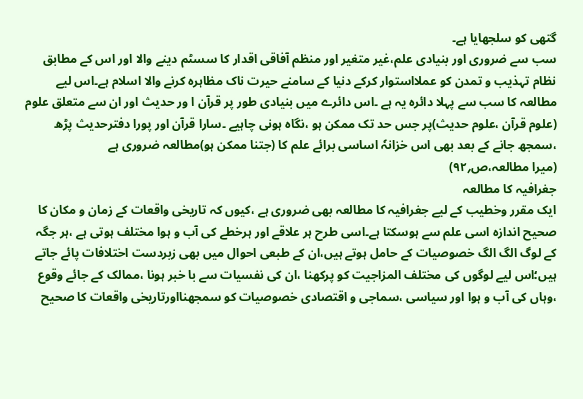گتھی کو سلجھایا ہے۔
سب سے ضروری اور بنیادی علم،غیر متغیر اور منظم آفاقی اقدار کا سسٹم دینے والا اور اس کے مطابق نظام تہذیب و تمدن کو عملااستوار کرکے دنیا کے سامنے حیرت ناک مظاہرہ کرنے والا اسلام ہے۔اس لیے مطالعہ کا سب سے پہلا دائرہ یہ ہے ۔اس دائرے میں بنیادی طور پر قرآن ا ور حدیث اور ان سے متعلق علوم (علوم قرآن ،علوم حدیث)پر جس حد تک ممکن ہو ،نگاہ ہونی چاہیے ۔سارا قرآن اور پورا دفترحدیث پڑھ ،سمجھ جانے کے بعد بھی اس خزانہٗ اساسی برائے علم کا (جتنا ممکن ہو)مطالعہ ضروری ہے
(میرا مطالعہ،ص؍۹۲)
جغرافیہ کا مطالعہ
ایک مقرر وخطیب کے لیے جغرافیہ کا مطالعہ بھی ضروری ہے ،کیوں کہ تاریخی واقعات کے زمان و مکان کا صحیح اندازہ اسی علم سے ہوسکتا ہے۔اسی طرح ہر علاقے اور ہرخطے کی آب و ہوا مختلف ہوتی ہے ،ہر جگہ کے لوگ الگ الگ خصوصیات کے حامل ہوتے ہیں،ان کے طبعی احوال میں بھی زبردست اختلافات پائے جاتے ہیں؛اس لیے لوگوں کی مختلف المزاجیت کو پرکھنا ،ان کی نفسیات سے با خبر ہونا ،ممالک کے جائے وقوع ،وہاں کی آب و ہوا اور سیاسی ،سماجی و اقتصادی خصوصیات کو سمجھنااورتاریخی واقعات کا صحیح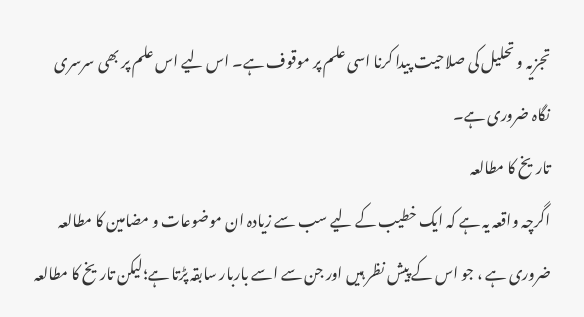تجزیہ و تحلیل کی صلاحیت پیدا کرنا اسی علم پر موقوف ہے۔ اس لیے اس علم پر بھی سرسری نگاہ ضروری ہے۔
تاریخ کا مطالعہ
اگرچہ واقعہ یہ ہے کہ ایک خطیب کے لیے سب سے زیادہ ان موضوعات و مضامین کا مطالعہ ضروری ہے ، جو اس کے پیش نظر ہیں اور جن سے اسے باربار سابقہ پڑتا ہے؛لیکن تاریخ کا مطالعہ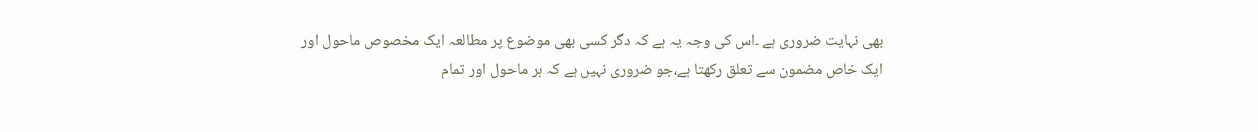بھی نہایت ضروری ہے ۔اس کی وجہ یہ ہے کہ دگر کسی بھی موضوع پر مطالعہ ایک مخصوص ماحول اور ایک خاص مضمون سے تعلق رکھتا ہے،جو ضروری نہیں ہے کہ ہر ماحول اور تمام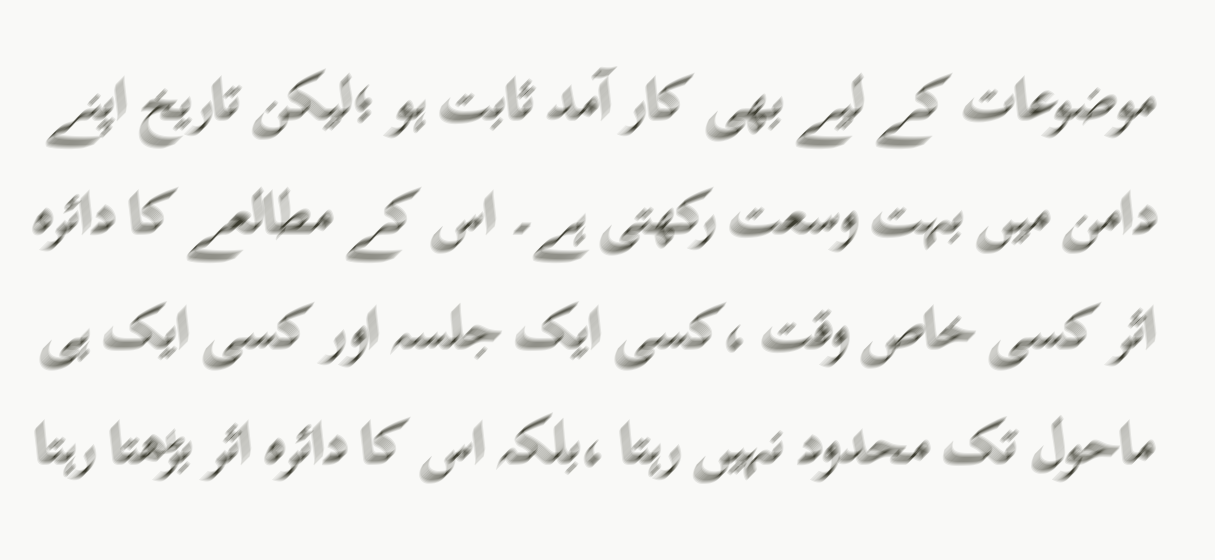موضوعات کے لیے بھی کار آمد ثابت ہو ؛لیکن تاریخ اپنے دامن میں بہت وسعت رکھتی ہے۔ اس کے مطالعے کا دائرہ اثر کسی خاص وقت ،کسی ایک جلسہ اور کسی ایک ہی ماحول تک محدود نہیں رہتا ،بلکہ اس کا دائرہ اثر بڑھتا رہتا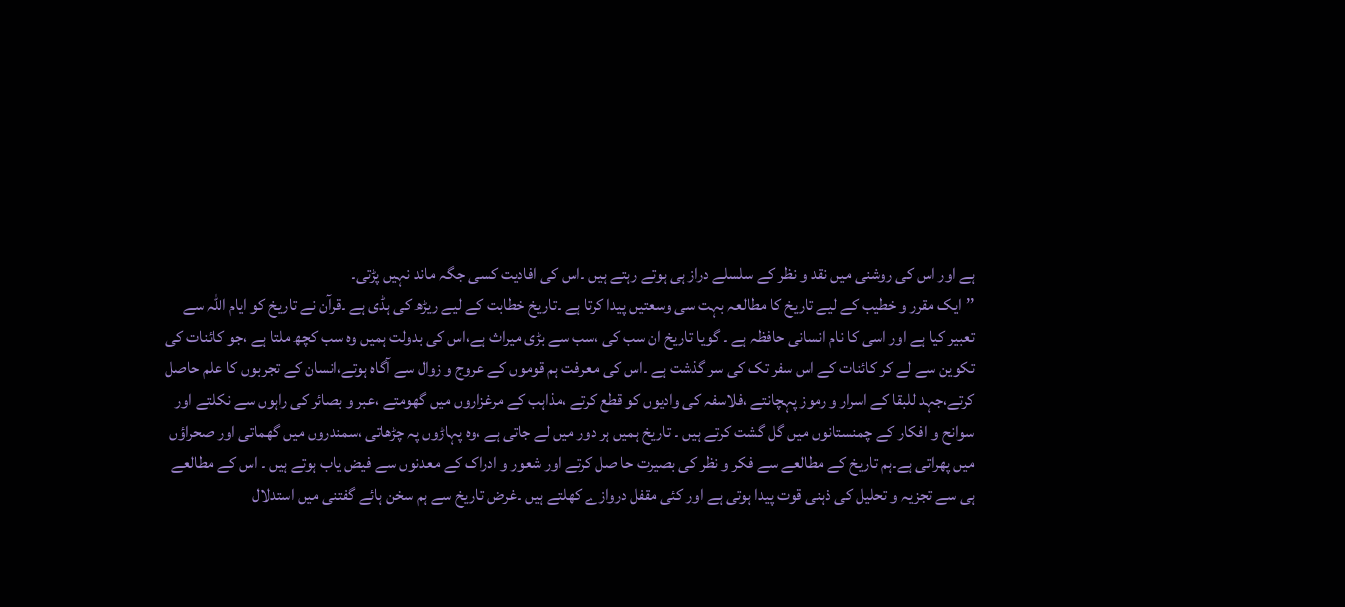ہے اور اس کی روشنی میں نقد و نظر کے سلسلے دراز ہی ہوتے رہتے ہیں ۔اس کی افادیت کسی جگہ ماند نہیں پڑتی۔
’’ایک مقرر و خطیب کے لیے تاریخ کا مطالعہ بہت سی وسعتیں پیدا کرتا ہے ۔تاریخ خطابت کے لیے ریڑھ کی ہڈی ہے ۔قرآن نے تاریخ کو ایام اللہ سے تعبیر کیا ہے اور اسی کا نام انسانی حافظہ ہے ۔ گویا تاریخ ان سب کی ،سب سے بڑی میراث ہے،اس کی بدولت ہمیں وہ سب کچھ ملتا ہے ،جو کائنات کی تکوین سے لے کر کائنات کے اس سفر تک کی سر گذشت ہے ۔اس کی معرفت ہم قوموں کے عروج و زوال سے آگاہ ہوتے،انسان کے تجربوں کا علم حاصل کرتے،جہد للبقا کے اسرار و رموز پہچانتے ،فلاسفہ کی وادیوں کو قطع کرتے ،مذاہب کے مرغزاروں میں گھومتے ،عبر و بصائر کی راہوں سے نکلتے اور سوانح و افکار کے چمنستانوں میں گل گشت کرتے ہیں ۔ تاریخ ہمیں ہر دور میں لے جاتی ہے ،وہ پہاڑوں پہ چڑھاتی ،سمندروں میں گھماتی اور صحراؤں میں پھراتی ہے۔ہم تاریخ کے مطالعے سے فکر و نظر کی بصیرت حا صل کرتے اور شعور و ادراک کے معدنوں سے فیض یاب ہوتے ہیں ۔ اس کے مطالعے ہی سے تجزیہ و تحلیل کی ذہنی قوت پیدا ہوتی ہے اور کئی مقفل دروازے کھلتے ہیں ۔غرض تاریخ سے ہم سخن ہائے گفتنی میں استدلال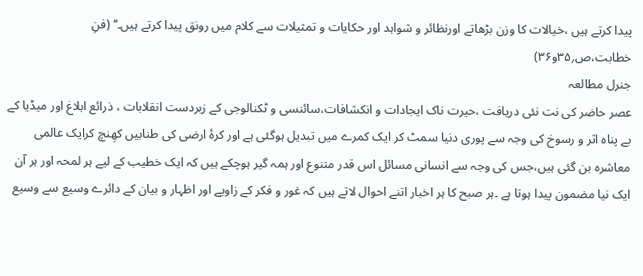پیدا کرتے ہیں ،خیالات کا وزن بڑھاتے اورنظائر و شواہد اور حکایات و تمثیلات سے کلام میں رونق پیدا کرتے ہیں۔‘‘ (فنِ خطابت،ص؍۳۵و۳۶)
جنرل مطالعہ
عصر حاضر کی نت نئی دریافت ،حیرت ناک ایجادات و انکشافات،سائنسی و ٹکنالوجی کے زبردست انقلابات ، ذرائع ابلاغ اور میڈیا کے بے پناہ اثر و رسوخ کی وجہ سے پوری دنیا سمٹ کر ایک کمرے میں تبدیل ہوگئی ہے اور کرۂ ارضی کی طنابیں کھِنچ کرایک عالمی معاشرہ بن گئی ہیں،جس کی وجہ سے انسانی مسائل اس قدر متنوع اور ہمہ گیر ہوچکے ہیں کہ ایک خطیب کے لیے ہر لمحہ اور ہر آن ایک نیا مضمون پیدا ہوتا ہے ۔ہر صبح کا ہر اخبار اتنے احوال لاتے ہیں کہ غور و فکر کے زاویے اور اظہار و بیان کے دائرے وسیع سے وسیع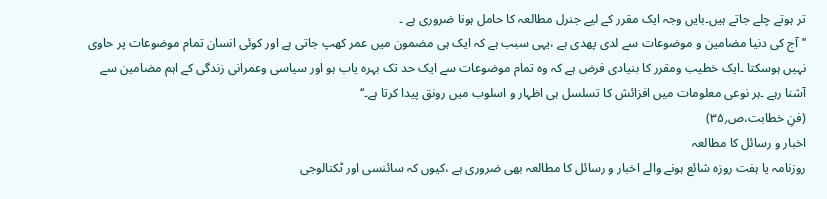تر ہوتے چلے جاتے ہیں۔بایں وجہ ایک مقرر کے لیے جنرل مطالعہ کا حامل ہونا ضروری ہے ۔
’’آج کی دنیا مضامین و موضوعات سے لدی پھدی ہے ،یہی سبب ہے کہ ایک ہی مضمون میں عمر کھپ جاتی ہے اور کوئی انسان تمام موضوعات پر حاوی نہیں ہوسکتا ۔ایک خطیب ومقرر کا بنیادی فرض ہے کہ وہ تمام موضوعات سے ایک حد تک بہرہ یاب ہو اور سیاسی وعمرانی زندگی کے اہم مضامین سے آشنا رہے ۔ہر نوعی معلومات میں افزائش کا تسلسل ہی اظہار و اسلوب میں رونق پیدا کرتا ہے۔‘‘
(فنِ خطابت،ص؍۳۵)
اخبار و رسائل کا مطالعہ
روزنامہ یا ہفت روزہ شائع ہونے والے اخبار و رسائل کا مطالعہ بھی ضروری ہے ،کیوں کہ سائنسی اور ٹکنالوجی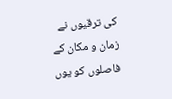کی ترقیوں نے زمان و مکان کے فاصلوں کو یوں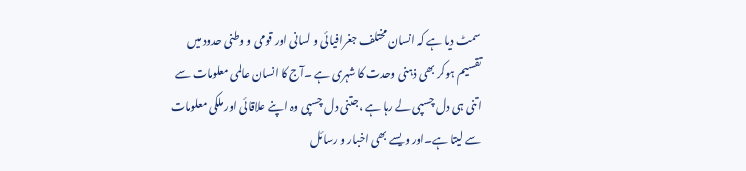سمٹ دیا ہے کہ انسان مختلف جغرافیائی و لسانی اور قومی و وطنی حدود میں تقسیم ہوکر بھی ذہنی وحدت کا شہری ہے ۔آج کا انسان عالمی معلومات سے اتنی ہی دل چسپی لے رہا ہے ،جتنی دل چسپی وہ اپنے علاقائی اور ملکی معلومات سے لیتا ہے۔اور ویسے بھی اخبار و رسائل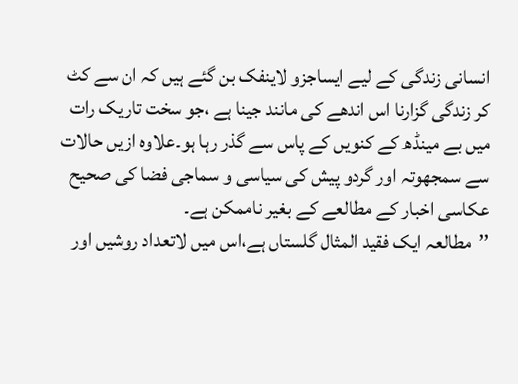انسانی زندگی کے لیے ایساجزو لاینفک بن گئے ہیں کہ ان سے کٹ کر زندگی گزارنا اس اندھے کی مانند جینا ہے ،جو سخت تاریک رات میں بے مینڈھ کے کنویں کے پاس سے گذر رہا ہو۔علاوہ ازیں حالات سے سمجھوتہ اور گردو پیش کی سیاسی و سماجی فضا کی صحیح عکاسی اخبار کے مطالعے کے بغیر ناممکن ہے۔
’’مطالعہ ایک فقید المثال گلستاں ہے،اس میں لاتعداد روشیں اور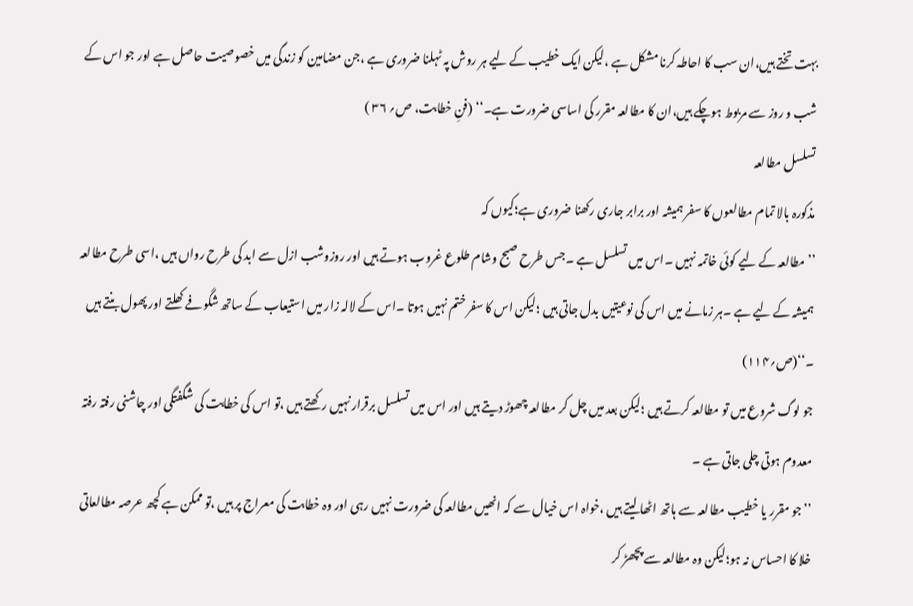بہت تختے ہیں،ان سب کا احاطہ کرنا مشکل ہے ،لیکن ایک خطیب کے لیے ہر روش پہ ٹہلنا ضروری ہے ،جن مضامین کو زندگی میں خصوصیت حاصل ہے اور جو اس کے شب و روز سے مربوط ہوچکے ہیں،ان کا مطالعہ مقرر کی اساسی ضرورت ہے۔‘‘ (فنِ خطابت، ص؍ ۳۶ )
تسلسل مطالعہ
مذکورہ بالا تمام مطالعوں کا سفر ہمیشہ اور برابر جاری رکھنا ضروری ہے؛کیوں کہ
’’مطالعہ کے لیے کوئی خاتمہ نہیں ۔اس میں تسلسل ہے ۔جس طرح صبح وشام طلوع غروب ہوتے ہیں اور روزوشب ازل سے ابد کی طرح رواں ہیں ،اسی طرح مطالعہ ہمیشہ کے لیے ہے ۔ہر زمانے میں اس کی نوعیتیں بدل جاتی ہیں ؛لیکن اس کا سفر ختم نہیں ہوتا ۔اس کے لالہ زار میں استیعاب کے ساتھ شگوفے کھلتے اور پھول بنتے ہیں ۔‘‘(ص؍۱۱۴)
جو لوگ شروع میں تو مطالعہ کرتے ہیں ؛لیکن بعد میں چل کر مطالعہ چھوڑ دیتے ہیں اور اس میں تسلسل برقرار نہیں رکھتے ہیں ،تو اس کی خطابت کی شگفتگی اور چاشنی رفتہ رفتہ معدوم ہوتی چلی جاتی ہے ۔
’’جو مقرر یا خطیب مطالعہ سے ہاتھ اٹھا لیتے ہیں ،خواہ اس خیال سے کہ انھیں مطالعہ کی ضرورت نہیں رہی اور وہ خطابت کی معراج پر ہیں ،تو ممکن ہے کچھ عرصہ مطالعاتی خلا کا احساس نہ ہو؛لیکن وہ مطالعہ سے پچھڑ کر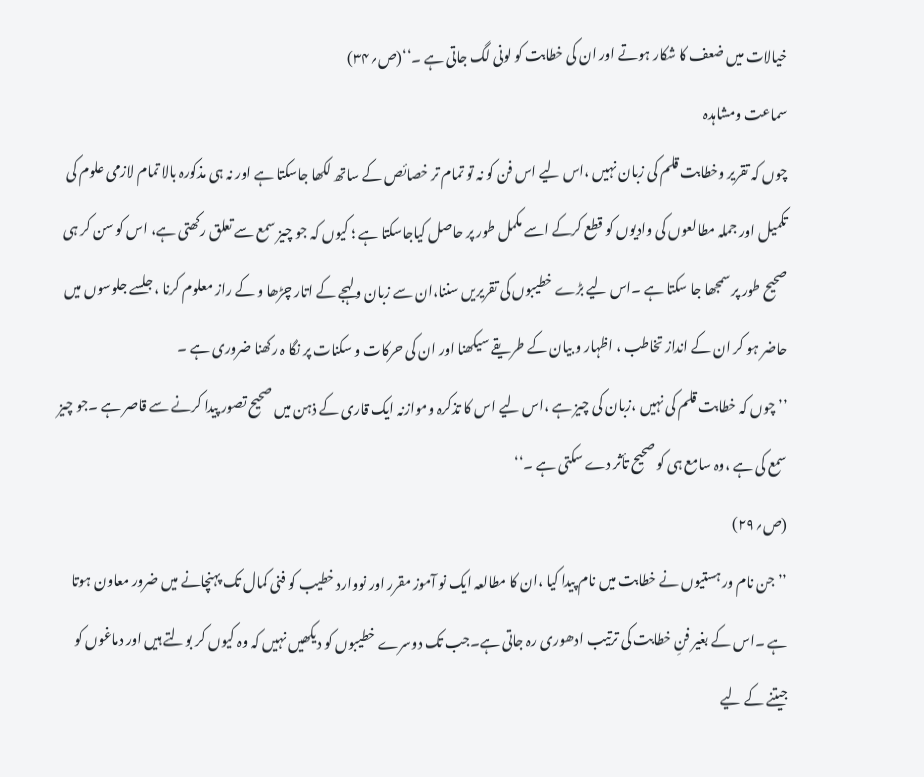خیالات میں ضعف کا شکار ہوتے اور ان کی خطابت کو لونی لگ جاتی ہے ۔‘‘(ص؍۳۴)
سماعت ومشاہدہ
چوں کہ تقریر وخطابت قلم کی زبان نہیں ،اس لیے اس فن کو نہ تو تمام تر خصائص کے ساتھ لکھا جاسکتا ہے اور نہ ہی مذکورہ بالا تمام لازمی علوم کی تکمیل اور جملہ مطالعوں کی وادیوں کو قطع کرکے اسے مکمل طور پر حاصل کیاجاسکتا ہے ؛ کیوں کہ جو چیز سمع سے تعلق رکھتی ہے، اس کو سن کر ہی صحیح طور پر سمجھا جا سکتا ہے ۔اس لیے بڑے خطیبوں کی تقریریں سننا،ان سے زبان ولہجے کے اتار چڑھا و کے راز معلوم کرنا ،جلسے جلوسوں میں حاضر ہو کر ان کے انداز تخاطب ، اظہار و بیان کے طریقے سیکھنا اور ان کی حرکات و سکنات پر نگا ہ رکھنا ضروری ہے ۔
’’چوں کہ خطابت قلم کی نہیں ،زبان کی چیز ہے ،اس لیے اس کا تذکرہ وموازنہ ایک قاری کے ذہن میں صحیح تصور پیدا کرنے سے قاصر ہے ۔جو چیز سمع کی ہے ،وہ سامع ہی کو صحیح تأثر دے سکتی ہے ۔‘‘
(ص؍۲۹)
’’جن نام ور ہستیوں نے خطابت میں نام پیدا کیا ،ان کا مطالعہ ایک نو آموز مقرر اور نووارد خطیب کو فنی کمال تک پہنچانے میں ضرور معاون ہوتا ہے ۔اس کے بغیر فنِ خطابت کی ترتیب ادھوری رہ جاتی ہے۔جب تک دوسرے خطیبوں کو دیکھیں نہیں کہ وہ کیوں کر بولتے ہیں اور دماغوں کو جیتنے کے لیے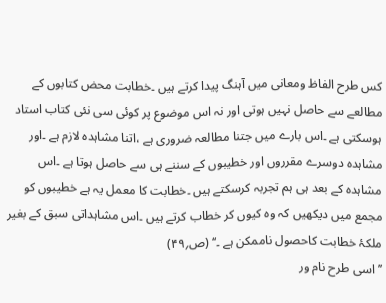کس طرح الفاظ ومعانی میں آہنگ پیدا کرتے ہیں ۔خطابت محض کتابوں کے مطالعے سے حاصل نہیں ہوتی اور نہ اس موضوع پر کوئی سی نئی کتاب استاد ہوسکتی ہے ۔اس بارے میں جتنا مطالعہ ضروری ہے ،اتنا مشاہدہ لازم ہے ۔اور مشاہدہ دوسرے مقرروں اور خطیبوں کے سننے ہی سے حاصل ہوتا ہے ۔اس مشاہدہ کے بعد ہی ہم تجربہ کرسکتے ہیں ۔خطابت کا معمل یہ ہے خطیبوں کو مجمع میں دیکھیں کہ وہ کیوں کر خطاب کرتے ہیں ۔اس مشاہداتی سبق کے بغیر ملکۂ خطابت کاحصول ناممکن ہے ۔‘‘ (ص؍۴۹)
’’اسی طرح نام ور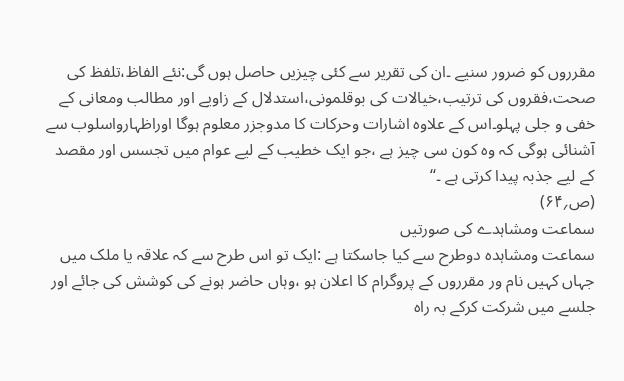مقرروں کو ضرور سنیے ۔ان کی تقریر سے کئی چیزیں حاصل ہوں گی:نئے الفاظ،تلفظ کی صحت،فقروں کی ترتیب،خیالات کی بوقلمونی،استدلال کے زاویے اور مطالب ومعانی کے خفی و جلی پہلو۔اس کے علاوہ اشارات وحرکات کا مدوجزر معلوم ہوگا اوراظہارواسلوب سے آشنائی ہوگی کہ وہ کون سی چیز ہے ،جو ایک خطیب کے لیے عوام میں تجسس اور مقصد کے لیے جذبہ پیدا کرتی ہے ۔‘‘
(ص؍۶۴)
سماعت ومشاہدے کی صورتیں
سماعت ومشاہدہ دوطرح سے کیا جاسکتا ہے :ایک تو اس طرح سے کہ علاقہ یا ملک میں جہاں کہیں نام ور مقرروں کے پروگرام کا اعلان ہو ،وہاں حاضر ہونے کی کوشش کی جائے اور جلسے میں شرکت کرکے بہ راہ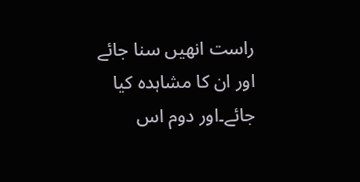راست انھیں سنا جائے اور ان کا مشاہدہ کیا جائے۔اور دوم اس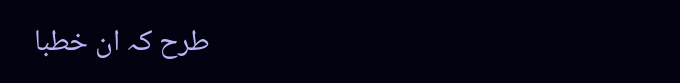طرح کہ ان خطبا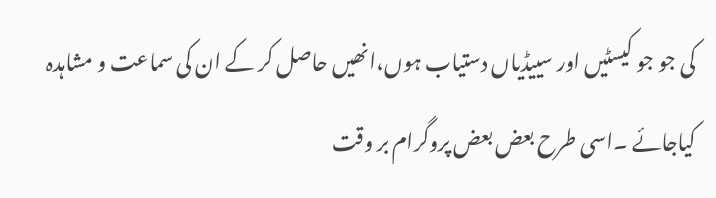کی جو جو کیسٹیں اور سییڈیاں دستیاب ہوں،انھیں حاصل کر کے ان کی سماعت و مشاہدہ کیاجائے ۔اسی طرح بعض بعض پروگرام بر وقت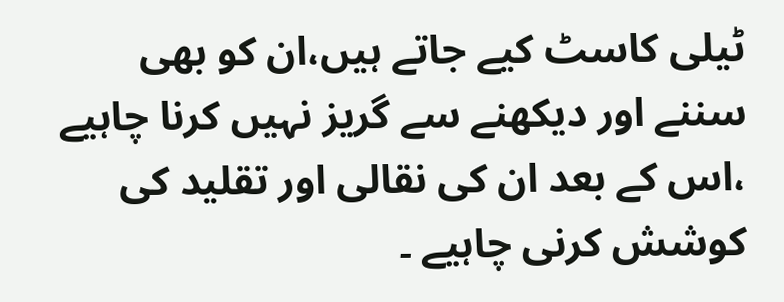ٹیلی کاسٹ کیے جاتے ہیں،ان کو بھی سننے اور دیکھنے سے گریز نہیں کرنا چاہیے ،اس کے بعد ان کی نقالی اور تقلید کی کوشش کرنی چاہیے ۔